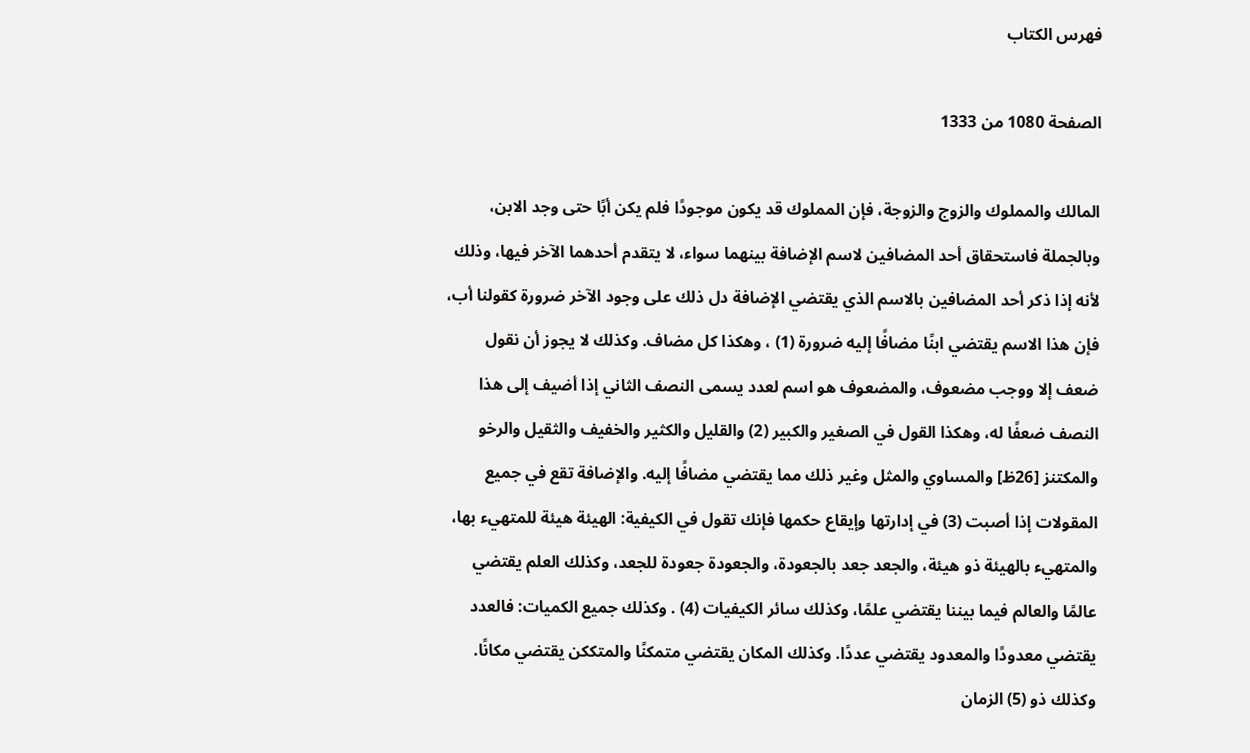فهرس الكتاب

الصفحة 1080 من 1333

المالك والمملوك والزوج والزوجة، فإن المملوك قد يكون موجودًا فلم يكن أبًا حتى وجد الابن، وبالجملة فاستحقاق أحد المضافين لاسم الإضافة بينهما سواء، لا يتقدم أحدهما الآخر فيها، وذلك لأنه إذا ذكر أحد المضافين بالاسم الذي يقتضي الإضافة دل ذلك على وجود الآخر ضرورة كقولنا أب، فإن هذا الاسم يقتضي ابنًا مضافًا إليه ضرورة (1) ، وهكذا كل مضاف. وكذلك لا يجوز أن نقول ضعف إلا ووجب مضعوف، والمضعوف هو اسم لعدد يسمى النصف الثاني إذا أضيف إلى هذا النصف ضعفًا له، وهكذا القول في الصغير والكبير (2) والقليل والكثير والخفيف والثقيل والرخو والمكتنز [26ظ] والمساوي والمثل وغير ذلك مما يقتضي مضافًا إليه. والإضافة تقع في جميع المقولات إذا أصبت (3) في إدارتها وإيقاع حكمها فإنك تقول في الكيفية: الهيئة هيئة للمتهيء بها، والمتهيء بالهيئة ذو هيئة، والجعد جعد بالجعودة، والجعودة جعودة للجعد، وكذلك العلم يقتضي عالمًا والعالم فيما بيننا يقتضي علمًا، وكذلك سائر الكيفيات (4) . وكذلك جميع الكميات: فالعدد يقتضي معدودًا والمعدود يقتضي عددًا. وكذلك المكان يقتضي متمكنًا والمتككن يقتضي مكانًا. وكذلك ذو (5) الزمان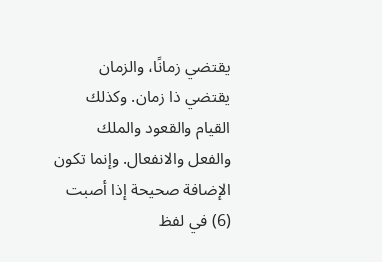يقتضي زمانًا، والزمان يقتضي ذا زمان. وكذلك القيام والقعود والملك والفعل والانفعال. وإنما تكون الإضافة صحيحة إذا أصبت (6) في لفظ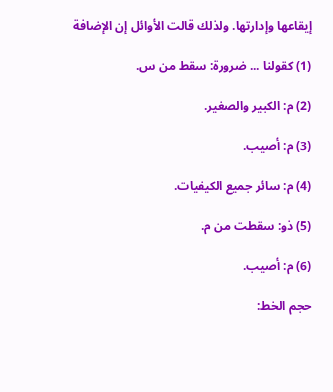إيقاعها وإدارتها. ولذلك قالت الأوائل إن الإضافة

(1) كقولنا ... ضرورة: سقط من س.

(2) م: الكبير والصغير.

(3) م: أصيب.

(4) م: سائر جميع الكيفيات.

(5) ذو: سقطت من م.

(6) م: أصيب.

حجم الخط: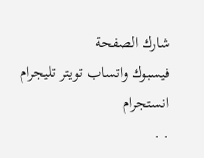شارك الصفحة
فيسبوك واتساب تويتر تليجرام انستجرام
. .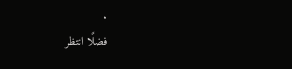.
فضلًا انتظر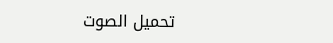تحميل الصوت